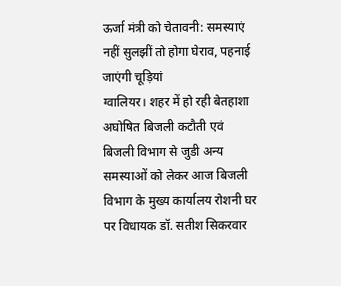ऊर्जा मंत्री को चेतावनी: समस्याएं नहीं सुलझीं तो होगा घेराव, पहनाई जाएंगी चूड़ियां
ग्वालियर। शहर में हो रही बेतहाशा अघोषित बिजली कटौती एवं बिजली विभाग से जुडी अन्य समस्याओं को लेकर आज बिजली विभाग के मुख्य कार्यालय रोशनी घर पर विधायक डॉ. सतीश सिकरवार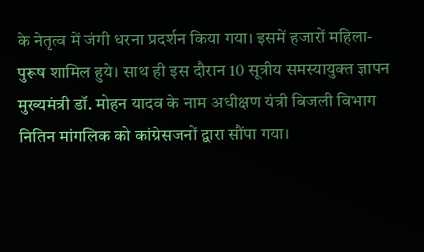के नेतृत्व में जंगी धरना प्रदर्शन किया गया। इसमें हजारों महिला-पुरूष शामिल हुये। साथ ही इस दौरान 10 सूत्रीय समस्यायुक्त ज्ञापन मुख्यमंत्री डॉ. मोहन यादव के नाम अधीक्षण यंत्री बिजली विभाग नितिन मांगलिक को कांग्रेसजनों द्वारा सौंपा गया।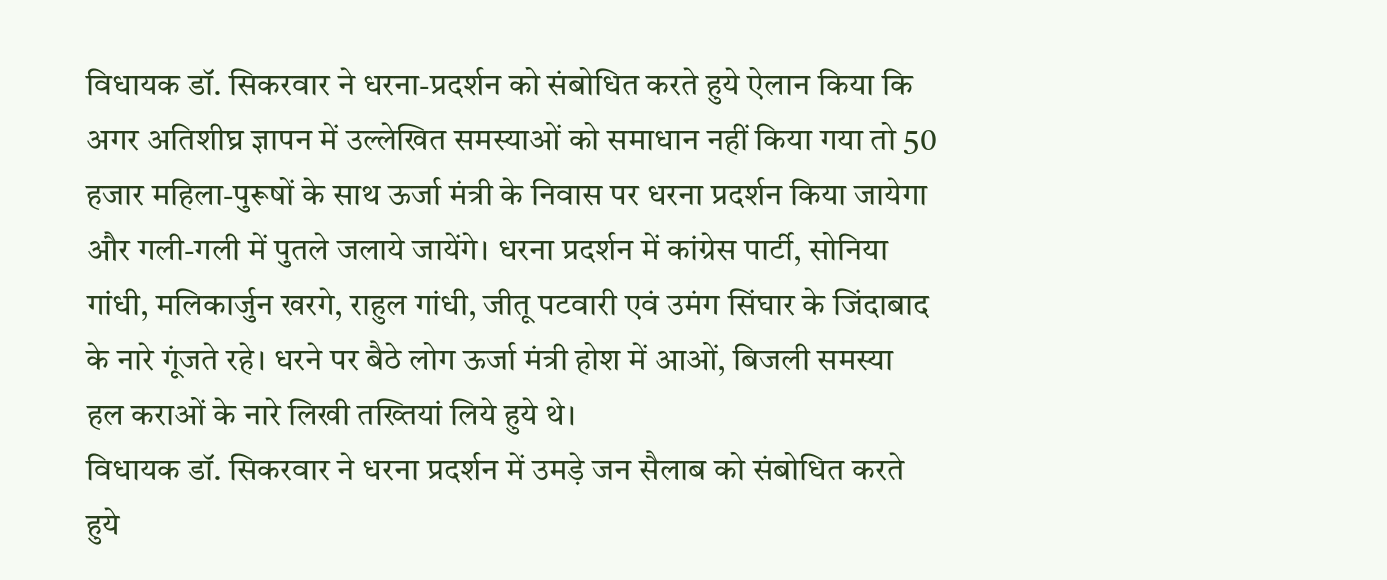विधायक डॉ. सिकरवार ने धरना-प्रदर्शन को संबोधित करते हुये ऐलान किया कि अगर अतिशीघ्र ज्ञापन में उल्लेखित समस्याओं को समाधान नहीं किया गया तो 50 हजार महिला-पुरूषों के साथ ऊर्जा मंत्री के निवास पर धरना प्रदर्शन किया जायेगा और गली-गली में पुतले जलाये जायेंगे। धरना प्रदर्शन में कांग्रेस पार्टी, सोनिया गांधी, मलिकार्जुन खरगे, राहुल गांधी, जीतू पटवारी एवं उमंग सिंघार के जिंदाबाद के नारे गूंजते रहे। धरने पर बैठे लोग ऊर्जा मंत्री होश में आओं, बिजली समस्या हल कराओं के नारे लिखी तख्तियां लिये हुये थे।
विधायक डॉ. सिकरवार ने धरना प्रदर्शन में उमड़े जन सैलाब को संबोधित करते हुये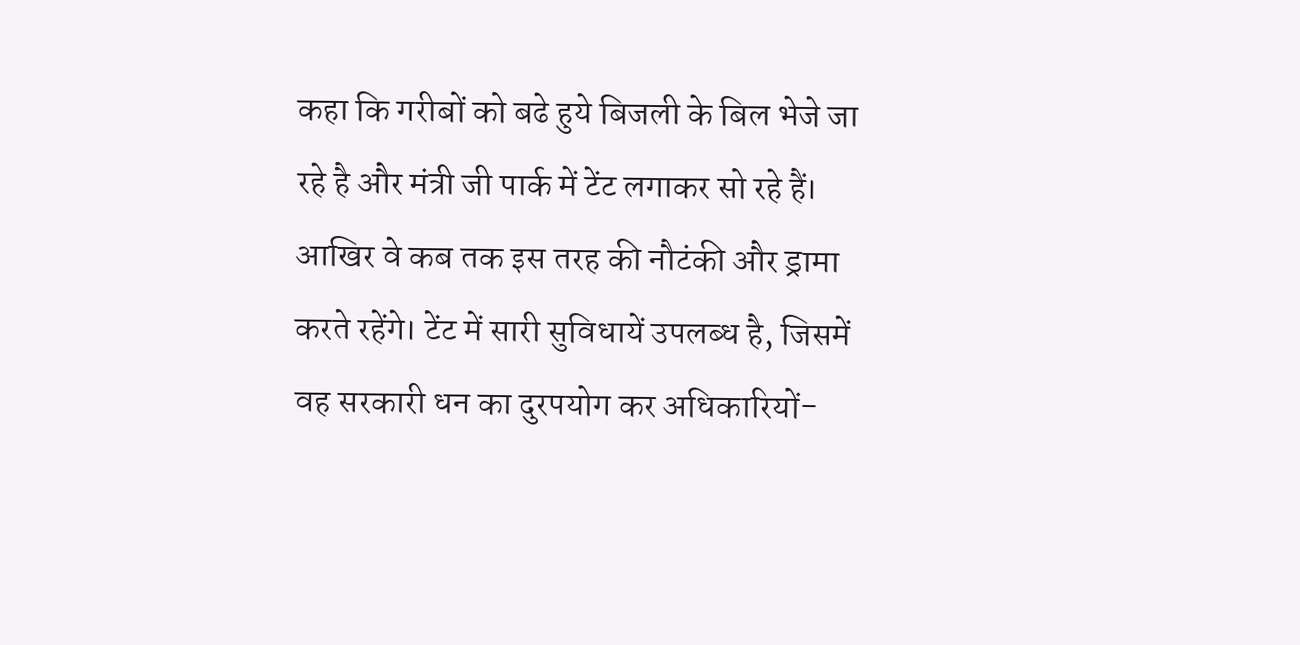कहा कि गरीबों को बढे हुये बिजली के बिल भेजे जा रहे है और मंत्री जी पार्क में टेंट लगाकर सो रहे हैं। आखिर वे कब तक इस तरह की नौटंकी और ड्रामा करते रहेंगे। टेंट में सारी सुविधायें उपलब्ध है, जिसमें वह सरकारी धन का दुरपयोग कर अधिकारियों-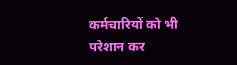कर्मचारियों को भी परेशान कर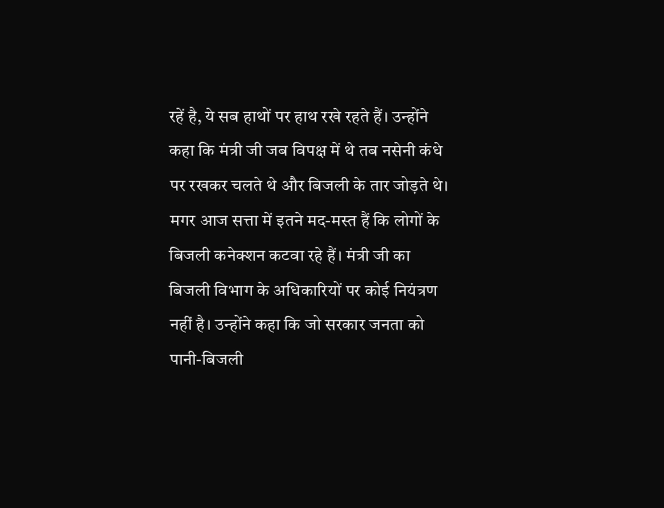रहें है, ये सब हाथों पर हाथ रखे रहते हैं। उन्होंने कहा कि मंत्री जी जब विपक्ष में थे तब नसेनी कंधे पर रखकर चलते थे और बिजली के तार जोड़ते थे। मगर आज सत्ता में इतने मद-मस्त हैं कि लोगों के बिजली कनेक्शन कटवा रहे हैं। मंत्री जी का बिजली विभाग के अधिकारियों पर कोई नियंत्रण नहीं है। उन्होंने कहा कि जो सरकार जनता को पानी-बिजली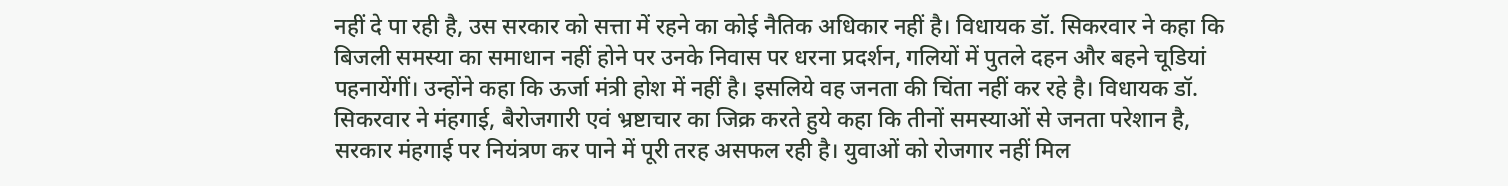नहीं दे पा रही है, उस सरकार को सत्ता में रहने का कोई नैतिक अधिकार नहीं है। विधायक डॉ. सिकरवार ने कहा कि बिजली समस्या का समाधान नहीं होने पर उनके निवास पर धरना प्रदर्शन, गलियों में पुतले दहन और बहने चूडियां पहनायेंगीं। उन्होंने कहा कि ऊर्जा मंत्री होश में नहीं है। इसलिये वह जनता की चिंता नहीं कर रहे है। विधायक डॉ. सिकरवार ने मंहगाई, बैरोजगारी एवं भ्रष्टाचार का जिक्र करते हुये कहा कि तीनों समस्याओं से जनता परेशान है, सरकार मंहगाई पर नियंत्रण कर पाने में पूरी तरह असफल रही है। युवाओं को रोजगार नहीं मिल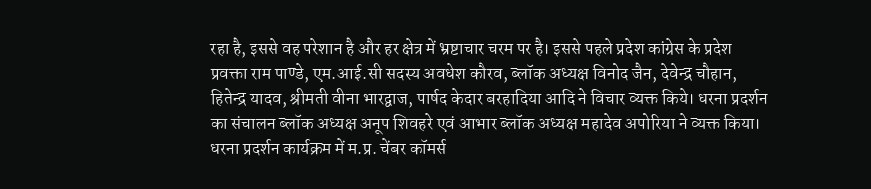रहा है, इससे वह परेशान है और हर क्षेत्र में भ्रष्टाचार चरम पर है। इससे पहले प्रदेश कांग्रेस के प्रदेश प्रवक्ता राम पाण्डे, एम.आई.सी सदस्य अवधेश कौरव, ब्लॉक अध्यक्ष विनोद जैन, देवेन्द्र चौहान, हितेन्द्र यादव, श्रीमती वीना भारद्वाज, पार्षद केदार बरहादिया आदि ने विचार व्यक्त किये। धरना प्रदर्शन का संचालन ब्लॉक अध्यक्ष अनूप शिवहरे एवं आभार ब्लॉक अध्यक्ष महादेव अपोरिया ने व्यक्त किया।
धरना प्रदर्शन कार्यक्रम में म.प्र. चेंबर कॉमर्स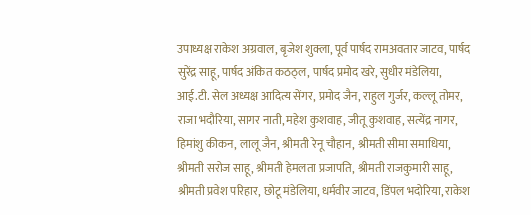उपाध्यक्ष राकेश अग्रवाल, बृजेश शुक्ला, पूर्व पार्षद रामअवतार जाटव, पार्षद सुरेंद्र साहू, पार्षद अंकित कठठ्ल, पार्षद प्रमोद खरे, सुधीर मंडेलिया, आई.टी. सेल अध्यक्ष आदित्य सेंगर, प्रमोद जैन, राहुल गुर्जर, कल्लू तोमर, राजा भदौरिया, सागर नाती, महेश कुशवाह, जीतू कुशवाह, सत्येंद्र नागर, हिमांशु कीकन, लालू जैन, श्रीमती रेनू चौहान, श्रीमती सीमा समाधिया, श्रीमती सरोज साहू, श्रीमती हेमलता प्रजापति, श्रीमती राजकुमारी साहू, श्रीमती प्रवेश परिहार, छोटू मंडेलिया, धर्मवीर जाटव, डिंपल भदोरिया, राकेश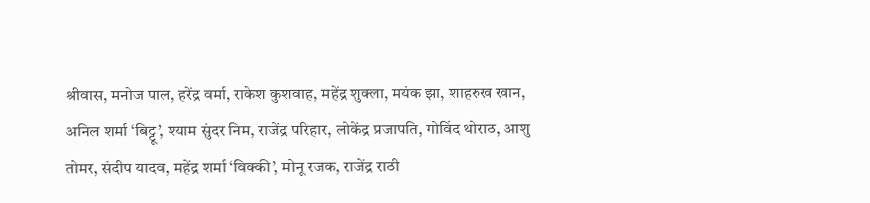श्रीवास, मनोज पाल, हरेंद्र वर्मा, राकेश कुशवाह, महेंद्र शुक्ला, मयंक झा, शाहरुख खान, अनिल शर्मा ‘बिट्टू’, श्याम सुंदर निम, राजेंद्र परिहार, लोकेंद्र प्रजापति, गोविंद थोराठ, आशु तोमर, संदीप यादव, महेंद्र शर्मा ‘विक्की’, मोनू रजक, राजेंद्र राठी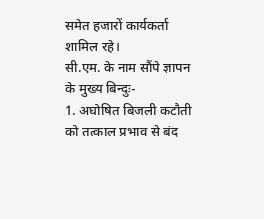समेत हजारों कार्यकर्ता शामिल रहे।
सी.एम. के नाम सौंपे ज्ञापन के मुख्य बिन्दुः-
1. अघोषित बिजली कटौती को तत्काल प्रभाव से बंद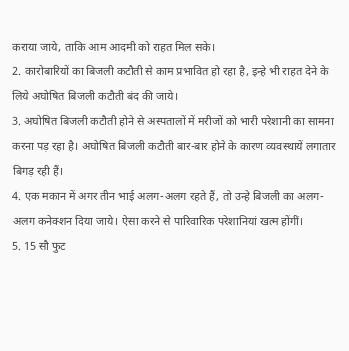कराया जाये, ताकि आम आदमी को राहत मिल सके।
2. कारोबारियों का बिजली कटौती से काम प्रभावित हो रहा है, इन्हे भी राहत देने के लिये अघोषित बिजली कटौती बंद की जाये।
3. अघोषित बिजली कटौती होने से अस्पतालों में मरीजों को भारी परेशानी का सामना करना पड़ रहा है। अघोषित बिजली कटौती बार-बार होने के कारण व्यवस्थायें लगातार बिगड़ रही हैं।
4. एक मकान में अगर तीन भाई अलग-अलग रहते हैं, तो उन्हे बिजली का अलग-अलग कनेक्शन दिया जाये। ऐसा करने से पारिवारिक परेशानियां खत्म होंगीं।
5. 15 सौ फुट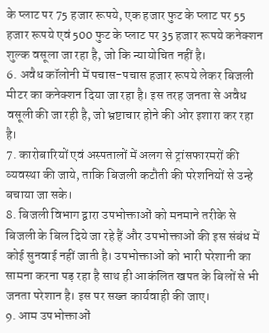के प्लाट पर 75 हजार रूपये, एक हजार फुट के प्लाट पर 55 हजार रूपये एवं 500 फुट के प्लाट पर 35 हजार रूपये कनेक्शन शुल्क वसूला जा रहा है, जो कि न्यायोचित नहीं है।
6. अवैध कॉलोनी में पचास-पचास हजार रूपये लेकर बिजली मीटर का कनेक्शन दिया जा रहा है। इस तरह जनता से अवैध वसूली की जा रही है, जो भ्रष्टाचार होने की ओर इशारा कर रहा है।
7. कारोबारियों एवं अस्पतालों में अलग से ट्रांसफारमरों की व्यवस्था की जाये, ताकि बिजली कटौती की परेशनियों से उन्हे बचाया जा सके।
8. बिजली विभाग द्वारा उपभोक्ताओं को मनमाने तरीके से बिजली के बिल दिये जा रहे हैं और उपभोक्ताओं की इस संबंध में कोई सुनवाई नहीं जाती है। उपभोक्ताओं को भारी परेशानी का सामना करना पड़ रहा है साथ ही आकंलित खपत के बिलों से भी जनता परेशान है। इस पर सख्त कार्यवाही की जाए।
9. आम उपभोक्ताओं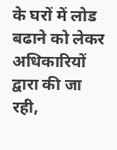के घरों में लोड बढाने को लेकर अधिकारियों द्वारा की जा रही,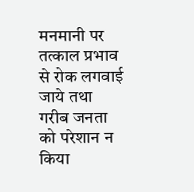मनमानी पर तत्काल प्रभाव से रोक लगवाई जाये तथा गरीब जनता को परेशान न किया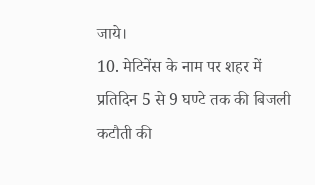जाये।
10. मेटिनेंस के नाम पर शहर में प्रतिदिन 5 से 9 घण्टे तक की बिजली कटौती की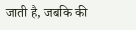जाती है, जबकि की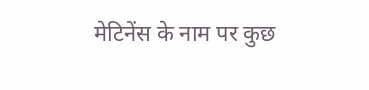मेटिनेंस के नाम पर कुछ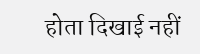होता दिखाई नहीं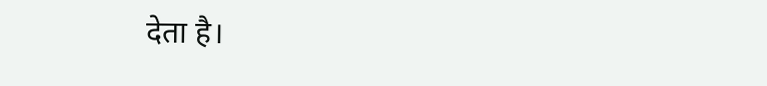देता है।